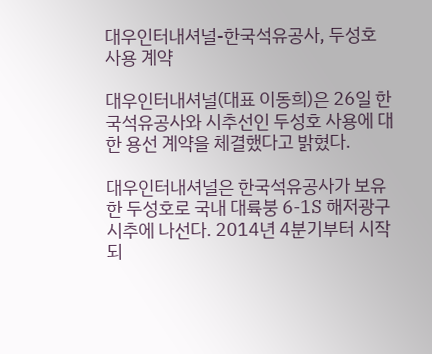대우인터내셔널-한국석유공사, 두성호 사용 계약

대우인터내셔널(대표 이동희)은 26일 한국석유공사와 시추선인 두성호 사용에 대한 용선 계약을 체결했다고 밝혔다.

대우인터내셔널은 한국석유공사가 보유한 두성호로 국내 대륙붕 6-1S 해저광구 시추에 나선다. 2014년 4분기부터 시작되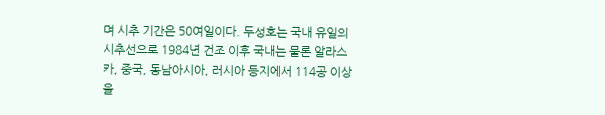며 시추 기간은 50여일이다. 두성호는 국내 유일의 시추선으로 1984년 건조 이후 국내는 물론 알라스카, 중국, 동남아시아, 러시아 등지에서 114공 이상을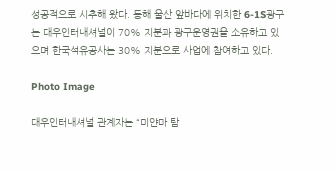성공적으로 시추해 왔다. 동해 울산 앞바다에 위치한 6-1S광구는 대우인터내셔널이 70% 지분과 광구운영권을 소유하고 있으며 한국석유공사는 30% 지분으로 사업에 참여하고 있다.

Photo Image

대우인터내셔널 관계자는 “미얀마 탐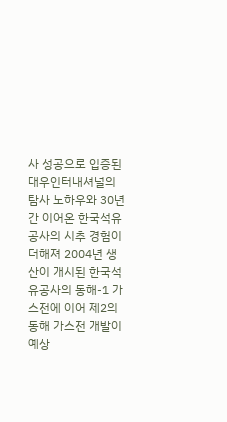사 성공으로 입증된 대우인터내셔널의 탐사 노하우와 30년간 이어온 한국석유공사의 시추 경험이 더해져 2004년 생산이 개시된 한국석유공사의 동해-1 가스전에 이어 제2의 동해 가스전 개발이 예상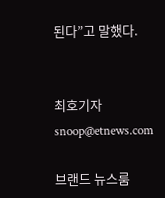된다”고 말했다.


최호기자 snoop@etnews.com

브랜드 뉴스룸